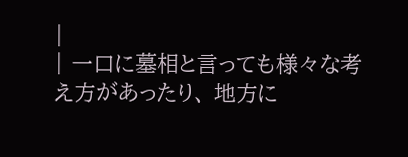|
| 一口に墓相と言っても様々な考え方があったり、 地方に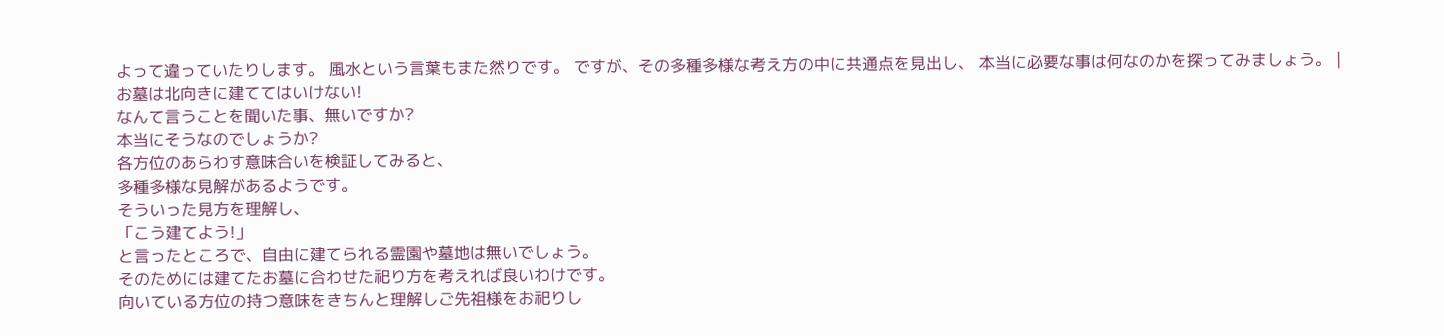よって違っていたりします。 風水という言葉もまた然りです。 ですが、その多種多様な考え方の中に共通点を見出し、 本当に必要な事は何なのかを探ってみましょう。 |
お墓は北向きに建ててはいけない!
なんて言うことを聞いた事、無いですか?
本当にそうなのでしょうか?
各方位のあらわす意味合いを検証してみると、
多種多様な見解があるようです。
そういった見方を理解し、
「こう建てよう!」
と言ったところで、自由に建てられる霊園や墓地は無いでしょう。
そのためには建てたお墓に合わせた祀り方を考えれば良いわけです。
向いている方位の持つ意味をきちんと理解しご先祖様をお祀りし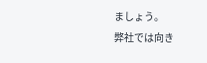ましょう。
弊社では向き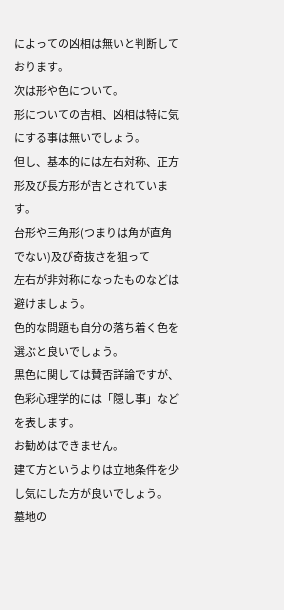によっての凶相は無いと判断しております。
次は形や色について。
形についての吉相、凶相は特に気にする事は無いでしょう。
但し、基本的には左右対称、正方形及び長方形が吉とされています。
台形や三角形(つまりは角が直角でない)及び奇抜さを狙って
左右が非対称になったものなどは避けましょう。
色的な問題も自分の落ち着く色を選ぶと良いでしょう。
黒色に関しては賛否詳論ですが、色彩心理学的には「隠し事」などを表します。
お勧めはできません。
建て方というよりは立地条件を少し気にした方が良いでしょう。
墓地の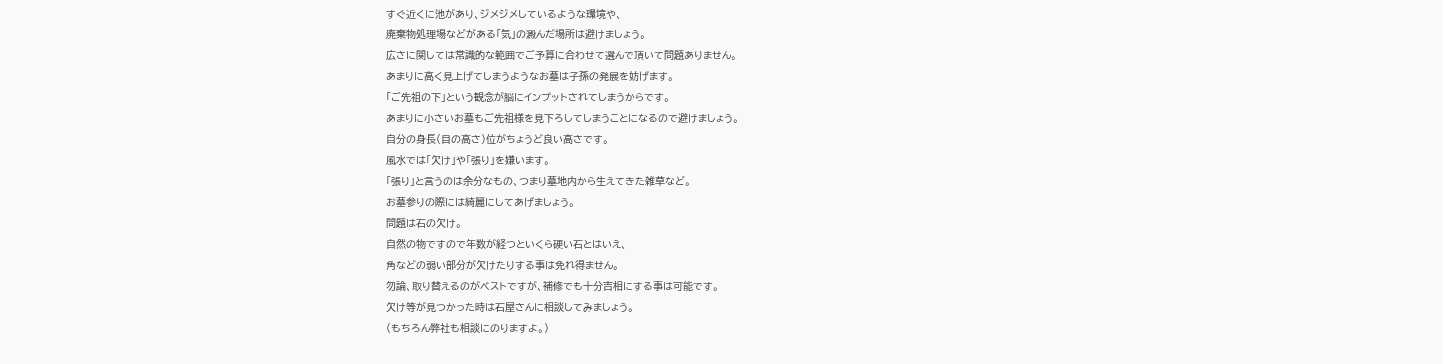すぐ近くに池があり、ジメジメしているような環境や、
廃棄物処理場などがある「気」の澱んだ場所は避けましょう。
広さに関しては常識的な範囲でご予算に合わせて選んで頂いて問題ありません。
あまりに高く見上げてしまうようなお墓は子孫の発展を妨げます。
「ご先祖の下」という観念が脳にインプットされてしまうからです。
あまりに小さいお墓もご先祖様を見下ろしてしまうことになるので避けましょう。
自分の身長(目の高さ)位がちょうど良い高さです。
風水では「欠け」や「張り」を嫌います。
「張り」と言うのは余分なもの、つまり墓地内から生えてきた雑草など。
お墓参りの際には綺麗にしてあげましょう。
問題は石の欠け。
自然の物ですので年数が経つといくら硬い石とはいえ、
角などの弱い部分が欠けたりする事は免れ得ません。
勿論、取り替えるのがベストですが、補修でも十分吉相にする事は可能です。
欠け等が見つかった時は石屋さんに相談してみましょう。
(もちろん弊社も相談にのりますよ。)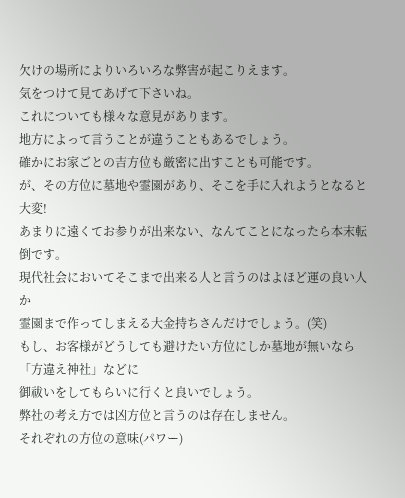欠けの場所によりいろいろな弊害が起こりえます。
気をつけて見てあげて下さいね。
これについても様々な意見があります。
地方によって言うことが違うこともあるでしょう。
確かにお家ごとの吉方位も厳密に出すことも可能です。
が、その方位に墓地や霊園があり、そこを手に入れようとなると大変!
あまりに遠くてお参りが出来ない、なんてことになったら本末転倒です。
現代社会においてそこまで出来る人と言うのはよほど運の良い人か
霊園まで作ってしまえる大金持ちさんだけでしょう。(笑)
もし、お客様がどうしても避けたい方位にしか墓地が無いなら「方違え神社」などに
御祓いをしてもらいに行くと良いでしょう。
弊社の考え方では凶方位と言うのは存在しません。
それぞれの方位の意味(パワー)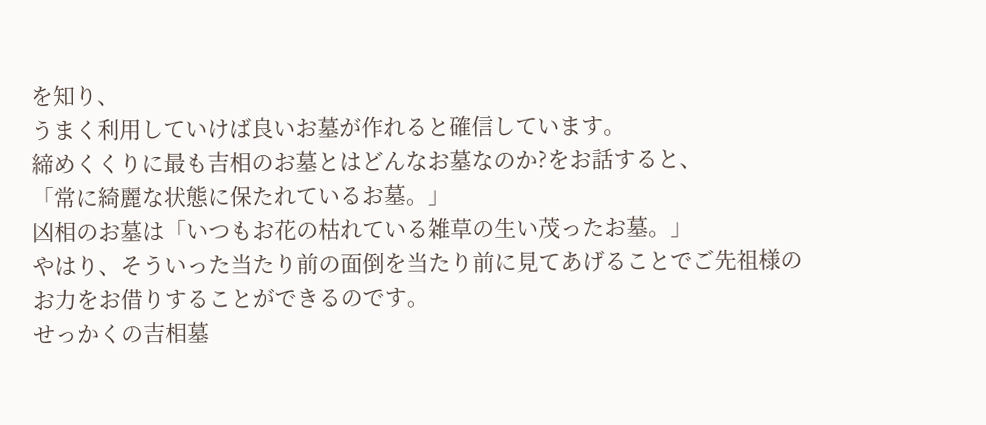を知り、
うまく利用していけば良いお墓が作れると確信しています。
締めくくりに最も吉相のお墓とはどんなお墓なのか?をお話すると、
「常に綺麗な状態に保たれているお墓。」
凶相のお墓は「いつもお花の枯れている雑草の生い茂ったお墓。」
やはり、そういった当たり前の面倒を当たり前に見てあげることでご先祖様の
お力をお借りすることができるのです。
せっかくの吉相墓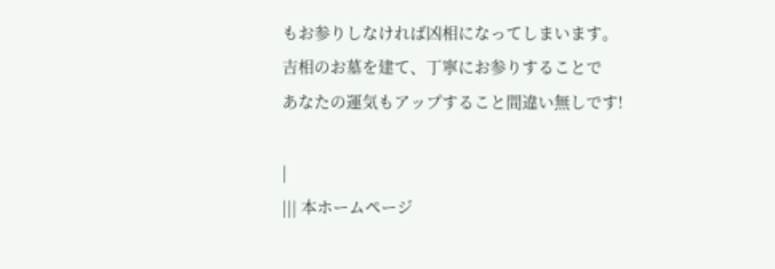もお参りしなければ凶相になってしまいます。
吉相のお墓を建て、丁寧にお参りすることで
あなたの運気もアップすること間違い無しです!

|
||| 本ホームページ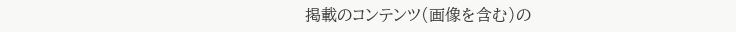掲載のコンテンツ(画像を含む)の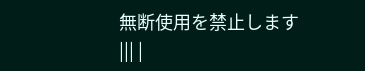無断使用を禁止します ||| |